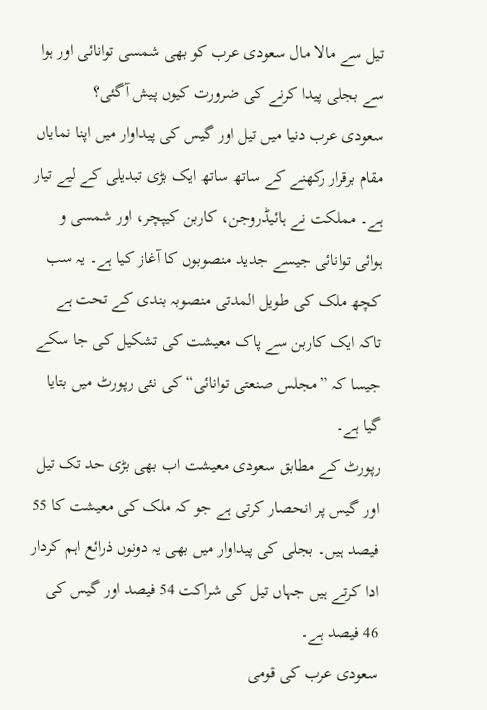تیل سے مالا مال سعودی عرب کو بھی شمسی توانائی اور ہوا سے بجلی پیدا کرنے کی ضرورت کیوں پیش آگئی؟
سعودی عرب دنیا میں تیل اور گیس کی پیداوار میں اپنا نمایاں مقام برقرار رکھنے کے ساتھ ساتھ ایک بڑی تبدیلی کے لیے تیار ہے۔ مملکت نے ہائیڈروجن، کاربن کیپچر، اور شمسی و ہوائی توانائی جیسے جدید منصوبوں کا آغاز کیا ہے۔ یہ سب کچھ ملک کی طویل المدتی منصوبہ بندی کے تحت ہے تاکہ ایک کاربن سے پاک معیشت کی تشکیل کی جا سکے جیسا کہ ”مجلس صنعتی توانائی“ کی نئی رپورٹ میں بتایا گیا ہے۔
رپورٹ کے مطابق سعودی معیشت اب بھی بڑی حد تک تیل اور گیس پر انحصار کرتی ہے جو کہ ملک کی معیشت کا 55 فیصد ہیں۔ بجلی کی پیداوار میں بھی یہ دونوں ذرائع اہم کردار ادا کرتے ہیں جہاں تیل کی شراکت 54 فیصد اور گیس کی 46 فیصد ہے۔
سعودی عرب کی قومی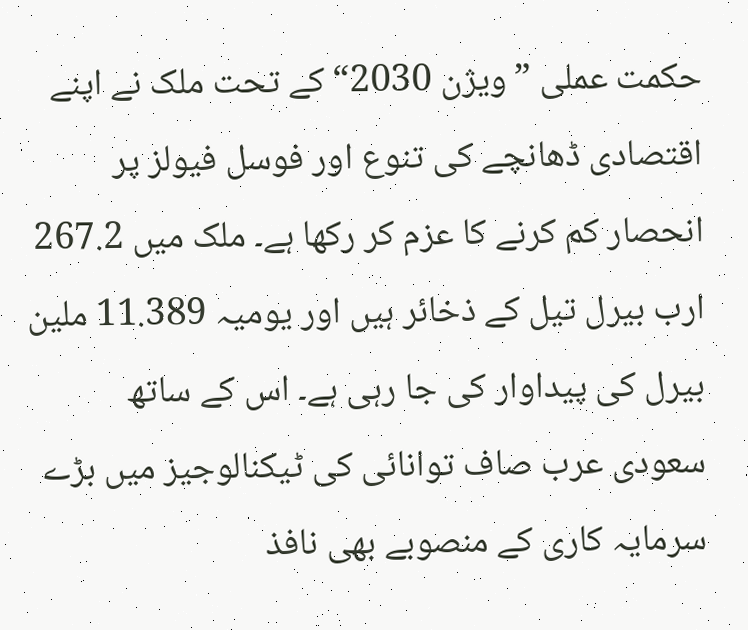حکمت عملی ”ویژن 2030“ کے تحت ملک نے اپنے اقتصادی ڈھانچے کی تنوع اور فوسل فیولز پر انحصار کم کرنے کا عزم کر رکھا ہے۔ ملک میں 267.2 ارب بیرل تیل کے ذخائر ہیں اور یومیہ 11.389 ملین بیرل کی پیداوار کی جا رہی ہے۔ اس کے ساتھ سعودی عرب صاف توانائی کی ٹیکنالوجیز میں بڑے سرمایہ کاری کے منصوبے بھی نافذ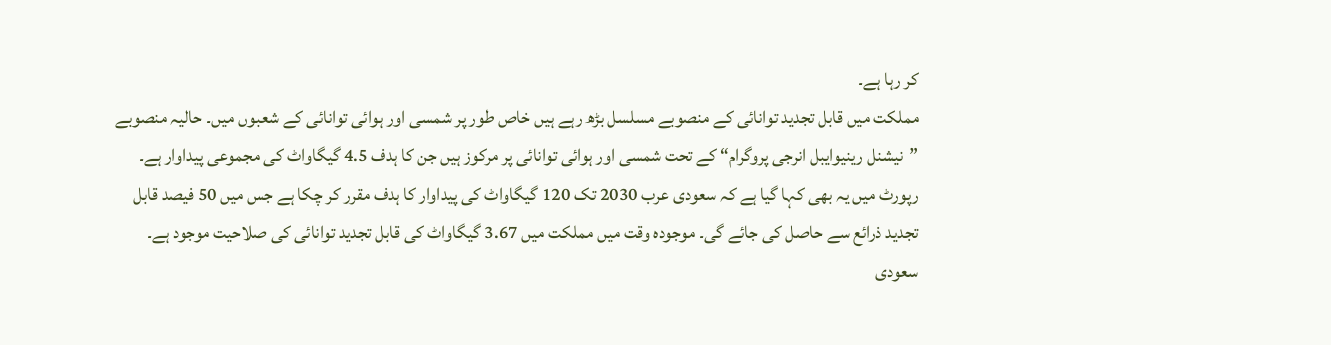کر رہا ہے۔
مملکت میں قابل تجدید توانائی کے منصوبے مسلسل بڑھ رہے ہیں خاص طور پر شمسی اور ہوائی توانائی کے شعبوں میں۔ حالیہ منصوبے ”نیشنل رینیوایبل انرجی پروگرام“ کے تحت شمسی اور ہوائی توانائی پر مرکوز ہیں جن کا ہدف 4.5 گیگاواٹ کی مجموعی پیداوار ہے۔
رپورٹ میں یہ بھی کہا گیا ہے کہ سعودی عرب 2030 تک 120 گیگاواٹ کی پیداوار کا ہدف مقرر کر چکا ہے جس میں 50 فیصد قابل تجدید ذرائع سے حاصل کی جائے گی۔ موجودہ وقت میں مملکت میں 3.67 گیگاواٹ کی قابل تجدید توانائی کی صلاحیت موجود ہے۔
سعودی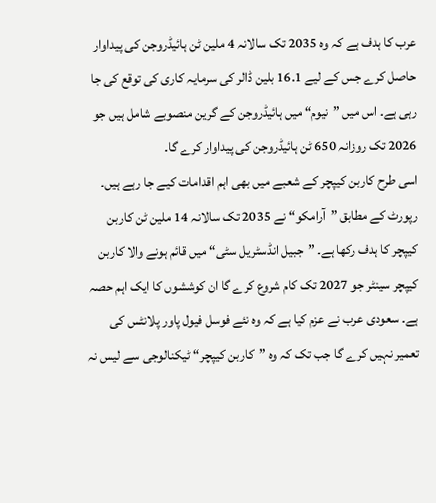عرب کا ہدف ہے کہ وہ 2035 تک سالانہ 4 ملین ٹن ہائیڈروجن کی پیداوار حاصل کرے جس کے لیے 16.1 بلین ڈالر کی سرمایہ کاری کی توقع کی جا رہی ہے۔ اس میں ”نیوم“ میں ہائیڈروجن کے گرین منصوبے شامل ہیں جو 2026 تک روزانہ 650 ٹن ہائیڈروجن کی پیداوار کرے گا۔
اسی طرح کاربن کیپچر کے شعبے میں بھی اہم اقدامات کیے جا رہے ہیں۔ رپورٹ کے مطابق ”آرامکو“ نے 2035 تک سالانہ 14 ملین ٹن کاربن کیپچر کا ہدف رکھا ہے۔ ”جبیل انڈسٹریل سٹی“ میں قائم ہونے والا کاربن کیپچر سینٹر جو 2027 تک کام شروع کرے گا ان کوششوں کا ایک اہم حصہ ہے۔ سعودی عرب نے عزم کیا ہے کہ وہ نئے فوسل فیول پاور پلانٹس کی تعمیر نہیں کرے گا جب تک کہ وہ ”کاربن کیپچر“ ٹیکنالوجی سے لیس نہ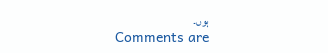ہوں۔
Comments are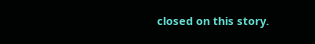closed on this story.